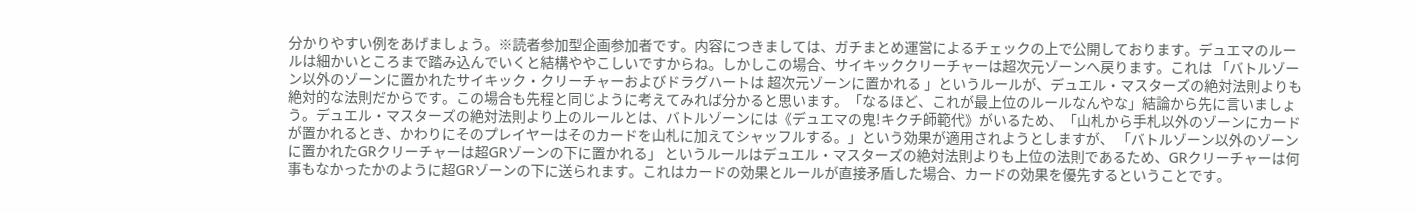分かりやすい例をあげましょう。※読者参加型企画参加者です。内容につきましては、ガチまとめ運営によるチェックの上で公開しております。デュエマのルールは細かいところまで踏み込んでいくと結構ややこしいですからね。しかしこの場合、サイキッククリーチャーは超次元ゾーンへ戻ります。これは 「バトルゾーン以外のゾーンに置かれたサイキック・クリーチャーおよびドラグハートは 超次元ゾーンに置かれる 」というルールが、デュエル・マスターズの絶対法則よりも絶対的な法則だからです。この場合も先程と同じように考えてみれば分かると思います。「なるほど、これが最上位のルールなんやな」結論から先に言いましょう。デュエル・マスターズの絶対法則より上のルールとは、バトルゾーンには《デュエマの鬼!キクチ師範代》がいるため、「山札から手札以外のゾーンにカードが置かれるとき、かわりにそのプレイヤーはそのカードを山札に加えてシャッフルする。」という効果が適用されようとしますが、 「バトルゾーン以外のゾーンに置かれたGRクリーチャーは超GRゾーンの下に置かれる」 というルールはデュエル・マスターズの絶対法則よりも上位の法則であるため、GRクリーチャーは何事もなかったかのように超GRゾーンの下に送られます。これはカードの効果とルールが直接矛盾した場合、カードの効果を優先するということです。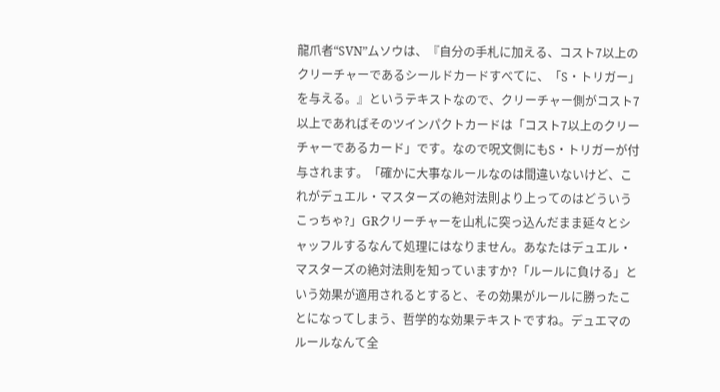龍爪者“SVN”ムソウは、『自分の手札に加える、コスト7以上のクリーチャーであるシールドカードすべてに、「S・トリガー」を与える。』というテキストなので、クリーチャー側がコスト7以上であればそのツインパクトカードは「コスト7以上のクリーチャーであるカード」です。なので呪文側にもS・トリガーが付与されます。「確かに大事なルールなのは間違いないけど、これがデュエル・マスターズの絶対法則より上ってのはどういうこっちゃ?」GRクリーチャーを山札に突っ込んだまま延々とシャッフルするなんて処理にはなりません。あなたはデュエル・マスターズの絶対法則を知っていますか?「ルールに負ける」という効果が適用されるとすると、その効果がルールに勝ったことになってしまう、哲学的な効果テキストですね。デュエマのルールなんて全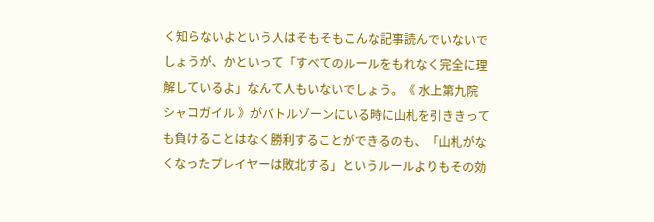く知らないよという人はそもそもこんな記事読んでいないでしょうが、かといって「すべてのルールをもれなく完全に理解しているよ」なんて人もいないでしょう。《 水上第九院 シャコガイル 》がバトルゾーンにいる時に山札を引ききっても負けることはなく勝利することができるのも、「山札がなくなったプレイヤーは敗北する」というルールよりもその効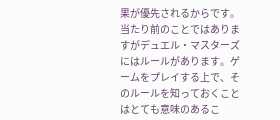果が優先されるからです。当たり前のことではありますがデュエル・マスターズにはルールがあります。ゲームをプレイする上で、そのルールを知っておくことはとても意味のあるこ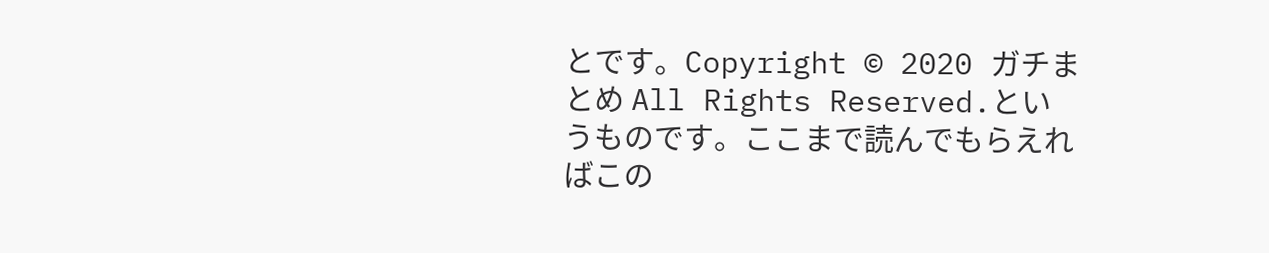とです。Copyright © 2020 ガチまとめ All Rights Reserved.というものです。ここまで読んでもらえればこの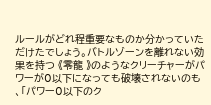ルールがどれ程重要なものか分かっていただけたでしょう。バトルゾーンを離れない効果を持つ 《零龍 》のようなクリーチャーがパワーが0以下になっても破壊されないのも 、「パワー0以下のク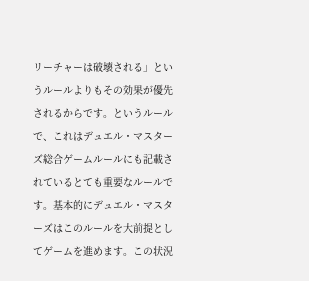リーチャーは破壊される」というルールよりもその効果が優先されるからです。というルールで、これはデュエル・マスターズ総合ゲームルールにも記載されているとても重要なルールです。基本的にデュエル・マスターズはこのルールを大前提としてゲームを進めます。この状況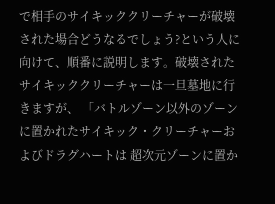で相手のサイキッククリーチャーが破壊された場合どうなるでしょう?という人に向けて、順番に説明します。破壊されたサイキッククリーチャーは一旦墓地に行きますが、 「バトルゾーン以外のゾーンに置かれたサイキック・クリーチャーおよびドラグハートは 超次元ゾーンに置か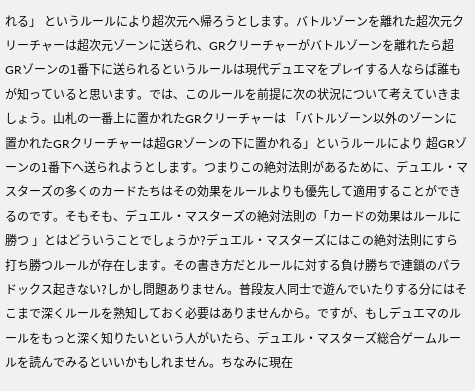れる」 というルールにより超次元へ帰ろうとします。バトルゾーンを離れた超次元クリーチャーは超次元ゾーンに送られ、GRクリーチャーがバトルゾーンを離れたら超GRゾーンの1番下に送られるというルールは現代デュエマをプレイする人ならば誰もが知っていると思います。では、このルールを前提に次の状況について考えていきましょう。山札の一番上に置かれたGRクリーチャーは 「バトルゾーン以外のゾーンに置かれたGRクリーチャーは超GRゾーンの下に置かれる」というルールにより 超GRゾーンの1番下へ送られようとします。つまりこの絶対法則があるために、デュエル・マスターズの多くのカードたちはその効果をルールよりも優先して適用することができるのです。そもそも、デュエル・マスターズの絶対法則の「カードの効果はルールに勝つ 」とはどういうことでしょうか?デュエル・マスターズにはこの絶対法則にすら打ち勝つルールが存在します。その書き方だとルールに対する負け勝ちで連鎖のパラドックス起きない?しかし問題ありません。普段友人同士で遊んでいたりする分にはそこまで深くルールを熟知しておく必要はありませんから。ですが、もしデュエマのルールをもっと深く知りたいという人がいたら、デュエル・マスターズ総合ゲームルールを読んでみるといいかもしれません。ちなみに現在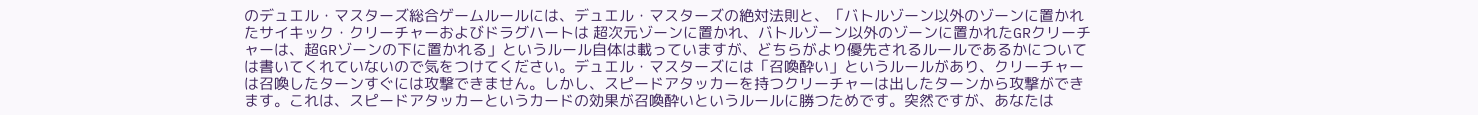のデュエル・マスターズ総合ゲームルールには、デュエル・マスターズの絶対法則と、「バトルゾーン以外のゾーンに置かれたサイキック・クリーチャーおよびドラグハートは 超次元ゾーンに置かれ、バトルゾーン以外のゾーンに置かれたGRクリーチャーは、超GRゾーンの下に置かれる」というルール自体は載っていますが、どちらがより優先されるルールであるかについては書いてくれていないので気をつけてください。デュエル・マスターズには「召喚酔い」というルールがあり、クリーチャーは召喚したターンすぐには攻撃できません。しかし、スピードアタッカーを持つクリーチャーは出したターンから攻撃ができます。これは、スピードアタッカーというカードの効果が召喚酔いというルールに勝つためです。突然ですが、あなたは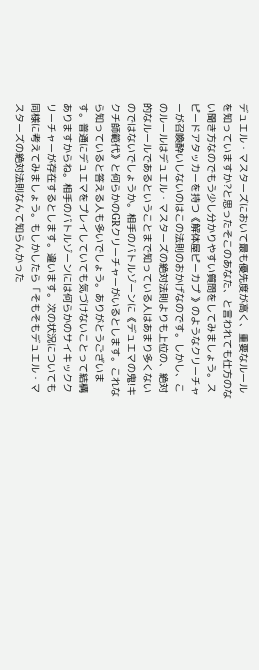デュエル・マスターズにおいて最も優先度が高く、重要なルールを知っていますか?と思ったそこのあなた、と言われても仕方のない聞き方なのでもう少し分かりやすい質問をしてみましょう。スピードアタッカーを持つ《解体屋ピーカプ 》のようなクリーチャーが召喚酔いしないのはこの法則のおかげなのです。しかし、このルールはデュエル・マスターズの絶対法則よりも上位の、絶対的なルールであるということまで知っている人はあまり多くないのではないでしょうか。相手のバトルゾーンに《デュエマの鬼!キクチ師範代》と何らかのGRクリーチャーがいるとします。これなら知っていると答える人も多いでしょう。ありがとうございます。普通にデュエマをプレイしていても気づけないことって結構ありますからね。相手のバトルゾーンには何らかのサイキッククリーチャーが存在するとします。違います。次の状況についても同様に考えてみましょう。もしかしたら「そもそもデュエル・マスターズの絶対法則なんて知らんかった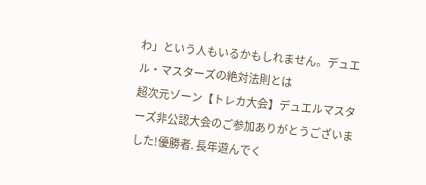わ」という人もいるかもしれません。デュエル・マスターズの絶対法則とは
超次元ゾーン【トレカ大会】デュエルマスターズ非公認大会のご参加ありがとうございました!優勝者. 長年遊んでく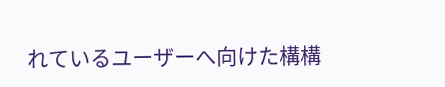れているユーザーへ向けた構構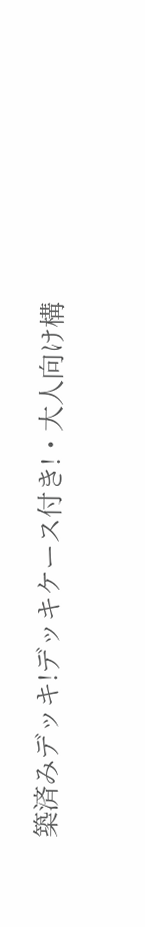築済みデッキ!デッキケース付き!・大人向け構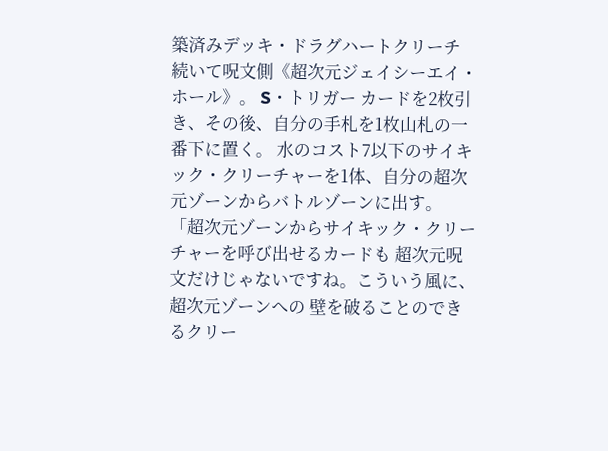築済みデッキ・ドラグハートクリーチ 続いて呪文側《超次元ジェイシーエイ・ホール》。 S・トリガー カードを2枚引き、その後、自分の手札を1枚山札の一番下に置く。 水のコスト7以下のサイキック・クリーチャーを1体、自分の超次元ゾーンからバトルゾーンに出す。
「超次元ゾーンからサイキック・クリーチャーを呼び出せるカードも 超次元呪文だけじゃないですね。こういう風に、超次元ゾーンへの 壁を破ることのできるクリー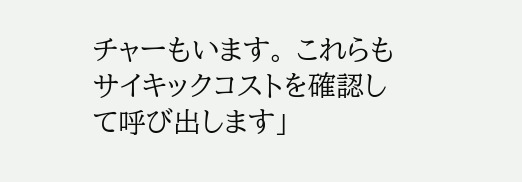チャーもいます。 これらもサイキックコストを確認して呼び出します」